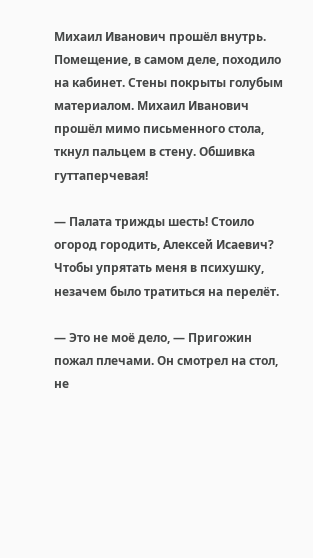Михаил Иванович прошёл внутрь. Помещение, в самом деле, походило на кабинет. Стены покрыты голубым материалом. Михаил Иванович прошёл мимо письменного стола, ткнул пальцем в стену. Обшивка гуттаперчевая!

— Палата трижды шесть! Стоило огород городить, Алексей Исаевич? Чтобы упрятать меня в психушку, незачем было тратиться на перелёт.

— Это не моё дело, — Пригожин пожал плечами. Он смотрел на стол, не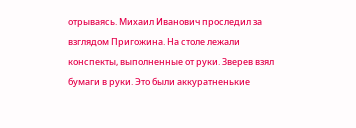отрываясь. Михаил Иванович проследил за взглядом Пригожина. На столе лежали конспекты, выполненные от руки. Зверев взял бумаги в руки. Это были аккуратненькие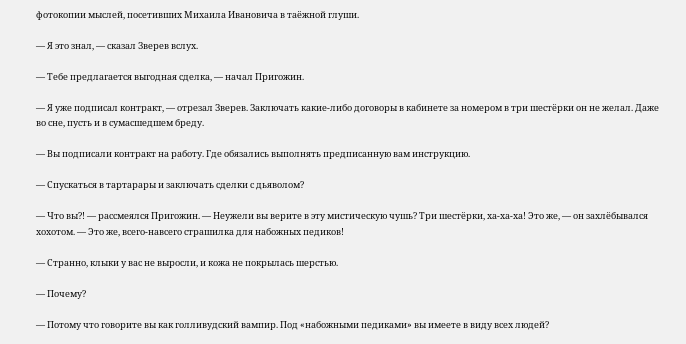фотокопии мыслей, посетивших Михаила Ивановича в таёжной глуши.

— Я это знал, — сказал Зверев вслух.

— Тебе предлагается выгодная сделка, — начал Пригожин.

— Я уже подписал контракт, — отрезал Зверев. Заключать какие-либо договоры в кабинете за номером в три шестёрки он не желал. Даже во сне, пусть и в сумасшедшем бреду.

— Вы подписали контракт на работу. Где обязались выполнять предписанную вам инструкцию.

— Спускаться в тартарары и заключать сделки с дьяволом?

— Что вы?! — рассмеялся Пригожин. — Неужели вы верите в эту мистическую чушь? Три шестёрки, ха-ха-ха! Это же, — он захлёбывался хохотом. — Это же, всего-навсего страшилка для набожных педиков!

— Странно, клыки у вас не выросли, и кожа не покрылась шерстью.

— Почему?

— Потому что говорите вы как голливудский вампир. Под «набожными педиками» вы имеете в виду всех людей?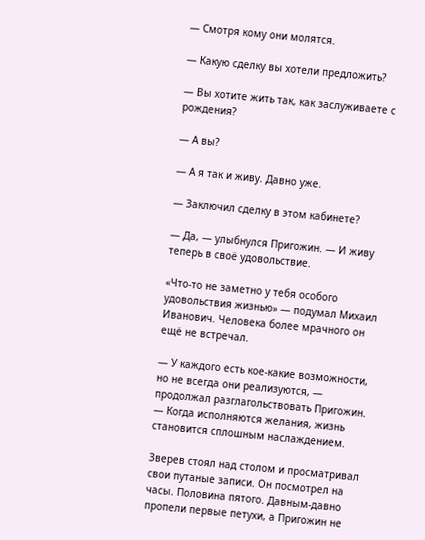— Смотря кому они молятся.

— Какую сделку вы хотели предложить?

— Вы хотите жить так, как заслуживаете с рождения?

— А вы?

— А я так и живу. Давно уже.

— Заключил сделку в этом кабинете?

— Да, — улыбнулся Пригожин. — И живу теперь в своё удовольствие.

«Что-то не заметно у тебя особого удовольствия жизнью» — подумал Михаил Иванович. Человека более мрачного он ещё не встречал.

— У каждого есть кое-какие возможности, но не всегда они реализуются, — продолжал разглагольствовать Пригожин. — Когда исполняются желания, жизнь становится сплошным наслаждением.

Зверев стоял над столом и просматривал свои путаные записи. Он посмотрел на часы. Половина пятого. Давным-давно пропели первые петухи, а Пригожин не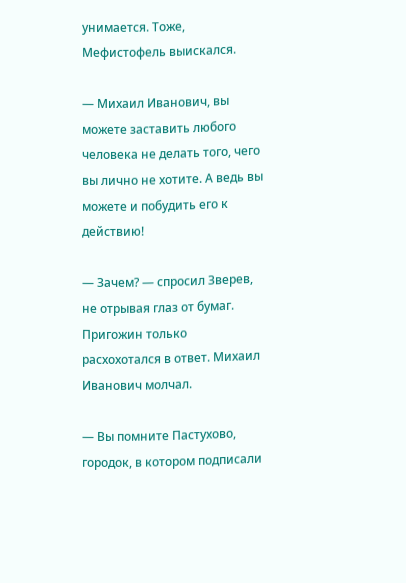унимается. Тоже, Мефистофель выискался.

— Михаил Иванович, вы можете заставить любого человека не делать того, чего вы лично не хотите. А ведь вы можете и побудить его к действию!

— Зачем? — спросил Зверев, не отрывая глаз от бумаг. Пригожин только расхохотался в ответ. Михаил Иванович молчал.

— Вы помните Пастухово, городок, в котором подписали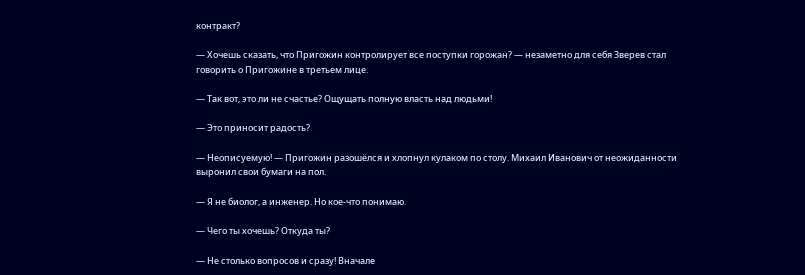контракт?

— Хочешь сказать, что Пригожин контролирует все поступки горожан? — незаметно для себя Зверев стал говорить о Пригожине в третьем лице.

— Так вот, это ли не счастье? Ощущать полную власть над людьми!

— Это приносит радость?

— Неописуемую! — Пригожин разошёлся и хлопнул кулаком по столу. Михаил Иванович от неожиданности выронил свои бумаги на пол.

— Я не биолог, а инженер. Но кое-что понимаю.

— Чего ты хочешь? Откуда ты?

— Не столько вопросов и сразу! Вначале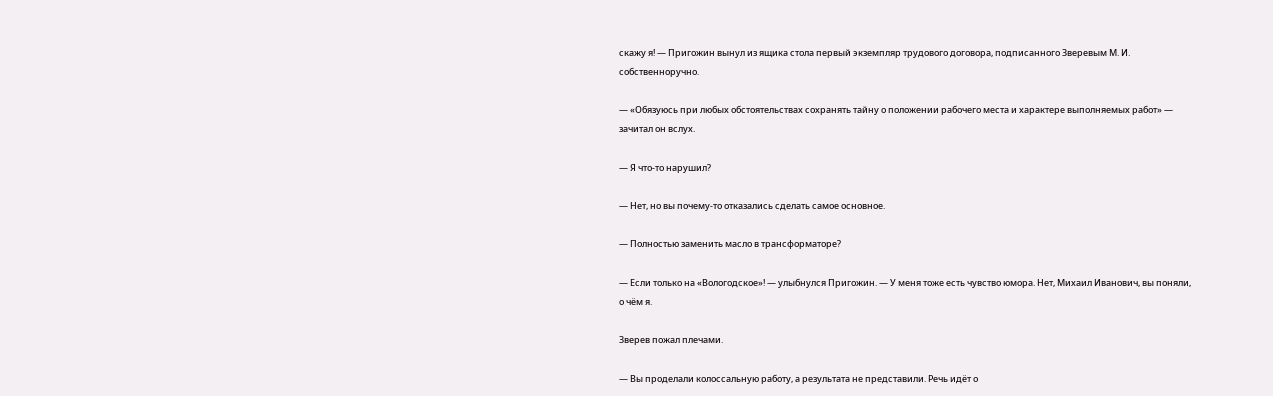скажу я! — Пригожин вынул из ящика стола первый экземпляр трудового договора, подписанного Зверевым М. И. собственноручно.

— «Обязуюсь при любых обстоятельствах сохранять тайну о положении рабочего места и характере выполняемых работ» — зачитал он вслух.

— Я что-то нарушил?

— Нет, но вы почему-то отказались сделать самое основное.

— Полностью заменить масло в трансформаторе?

— Если только на «Вологодское»! — улыбнулся Пригожин. — У меня тоже есть чувство юмора. Нет, Михаил Иванович, вы поняли, о чём я.

Зверев пожал плечами.

— Вы проделали колоссальную работу, а результата не представили. Речь идёт о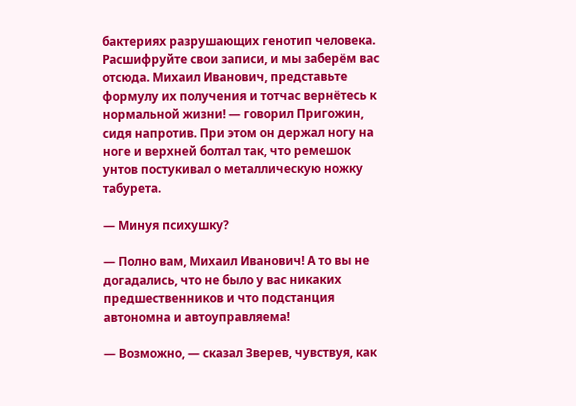бактериях разрушающих генотип человека. Расшифруйте свои записи, и мы заберём вас отсюда. Михаил Иванович, представьте формулу их получения и тотчас вернётесь к нормальной жизни! — говорил Пригожин, сидя напротив. При этом он держал ногу на ноге и верхней болтал так, что ремешок унтов постукивал о металлическую ножку табурета.

— Минуя психушку?

— Полно вам, Михаил Иванович! А то вы не догадались, что не было у вас никаких предшественников и что подстанция автономна и автоуправляема!

— Возможно, — сказал Зверев, чувствуя, как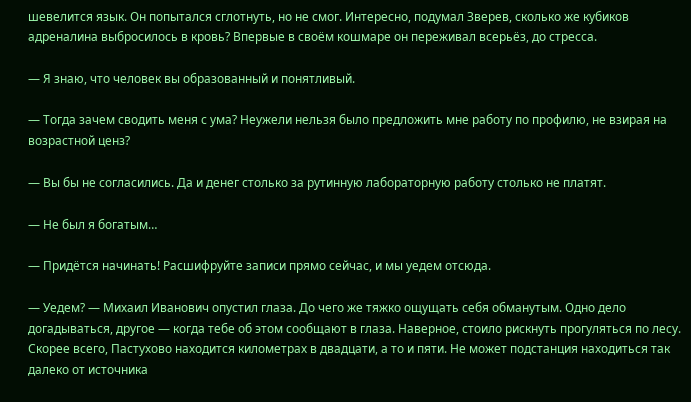шевелится язык. Он попытался сглотнуть, но не смог. Интересно, подумал Зверев, сколько же кубиков адреналина выбросилось в кровь? Впервые в своём кошмаре он переживал всерьёз, до стресса.

— Я знаю, что человек вы образованный и понятливый.

— Тогда зачем сводить меня с ума? Неужели нельзя было предложить мне работу по профилю, не взирая на возрастной ценз?

— Вы бы не согласились. Да и денег столько за рутинную лабораторную работу столько не платят.

— Не был я богатым…

— Придётся начинать! Расшифруйте записи прямо сейчас, и мы уедем отсюда.

— Уедем? — Михаил Иванович опустил глаза. До чего же тяжко ощущать себя обманутым. Одно дело догадываться, другое — когда тебе об этом сообщают в глаза. Наверное, стоило рискнуть прогуляться по лесу. Скорее всего, Пастухово находится километрах в двадцати, а то и пяти. Не может подстанция находиться так далеко от источника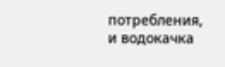потребления, и водокачка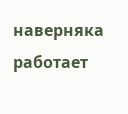наверняка работает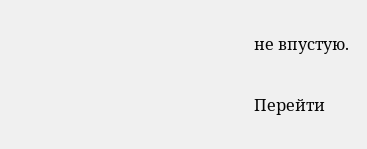не впустую.

Перейти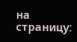на страницу: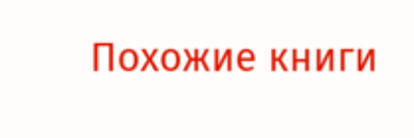Похожие книги